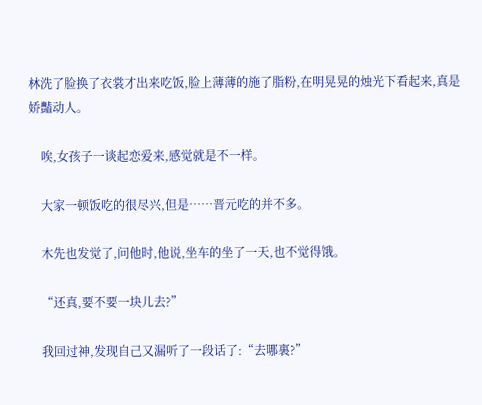林洗了脸换了衣裳才出来吃饭,脸上薄薄的施了脂粉,在明晃晃的烛光下看起来,真是娇豔动人。

    唉,女孩子一谈起恋爱来,感觉就是不一样。

    大家一顿饭吃的很尽兴,但是……晋元吃的并不多。

    木先也发觉了,问他时,他说,坐车的坐了一天,也不觉得饿。

    “还真,要不要一块儿去?”

    我回过神,发现自己又漏听了一段话了:“去哪裏?”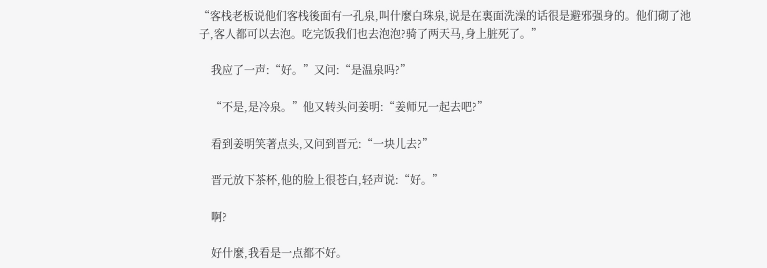“客栈老板说他们客栈後面有一孔泉,叫什麼白珠泉,说是在裏面洗澡的话很是避邪强身的。他们砌了池子,客人都可以去泡。吃完饭我们也去泡泡?骑了两天马,身上脏死了。”

    我应了一声:“好。”又问:“是温泉吗?”

    “不是,是冷泉。”他又转头问姜明:“姜师兄一起去吧?”

    看到姜明笑著点头,又问到晋元:“一块儿去?”

    晋元放下茶杯,他的脸上很苍白,轻声说:“好。”

    啊?

    好什麼,我看是一点都不好。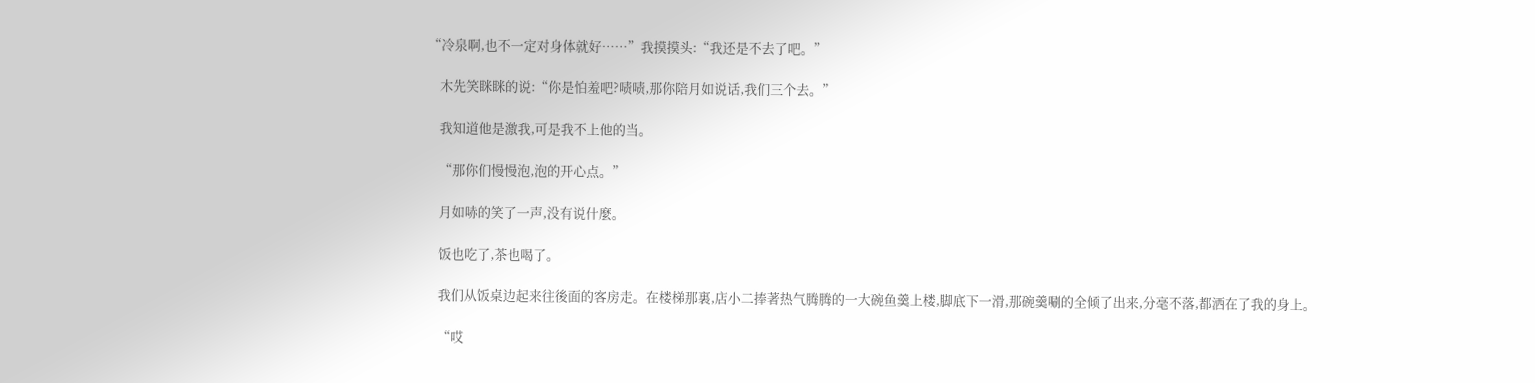“冷泉啊,也不一定对身体就好……”我摸摸头:“我还是不去了吧。”

    木先笑眯眯的说:“你是怕羞吧?啧啧,那你陪月如说话,我们三个去。”

    我知道他是激我,可是我不上他的当。

    “那你们慢慢泡,泡的开心点。”

    月如哧的笑了一声,没有说什麼。

    饭也吃了,茶也喝了。

    我们从饭桌边起来往後面的客房走。在楼梯那裏,店小二捧著热气腾腾的一大碗鱼羹上楼,脚底下一滑,那碗羹唰的全倾了出来,分毫不落,都洒在了我的身上。

    “哎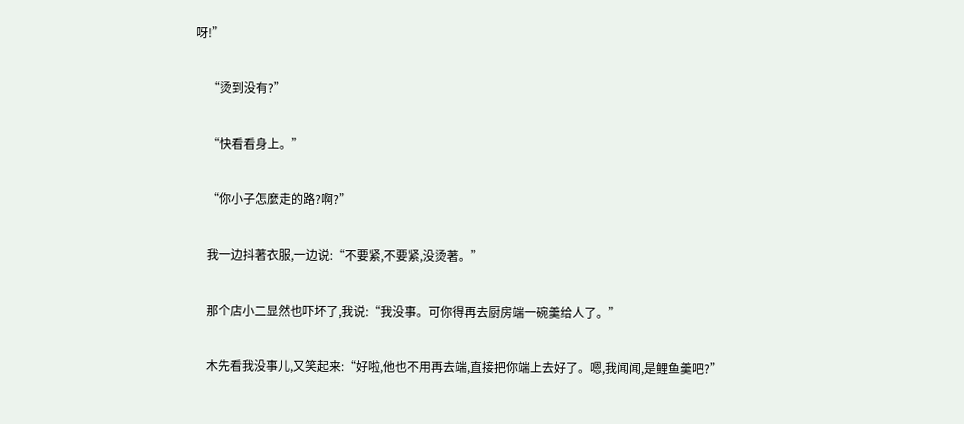呀!”

    “烫到没有?”

    “快看看身上。”

    “你小子怎麼走的路?啊?”

    我一边抖著衣服,一边说:“不要紧,不要紧,没烫著。”

    那个店小二显然也吓坏了,我说:“我没事。可你得再去厨房端一碗羹给人了。”

    木先看我没事儿,又笑起来:“好啦,他也不用再去端,直接把你端上去好了。嗯,我闻闻,是鲤鱼羹吧?”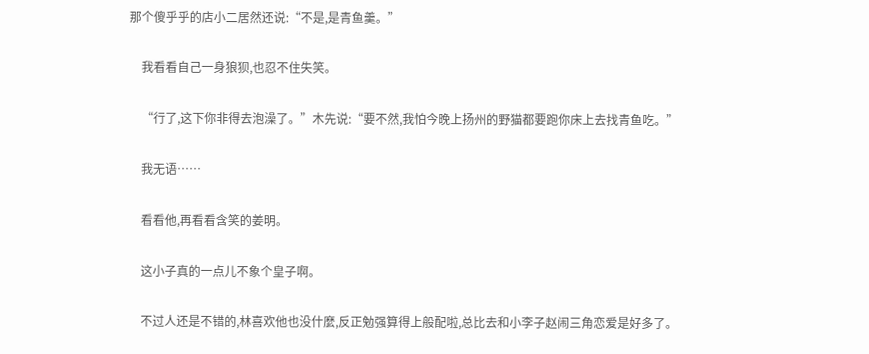那个傻乎乎的店小二居然还说:“不是,是青鱼羹。”

    我看看自己一身狼狈,也忍不住失笑。

    “行了,这下你非得去泡澡了。”木先说:“要不然,我怕今晚上扬州的野猫都要跑你床上去找青鱼吃。”

    我无语……

    看看他,再看看含笑的姜明。

    这小子真的一点儿不象个皇子啊。

    不过人还是不错的,林喜欢他也没什麼,反正勉强算得上般配啦,总比去和小李子赵闹三角恋爱是好多了。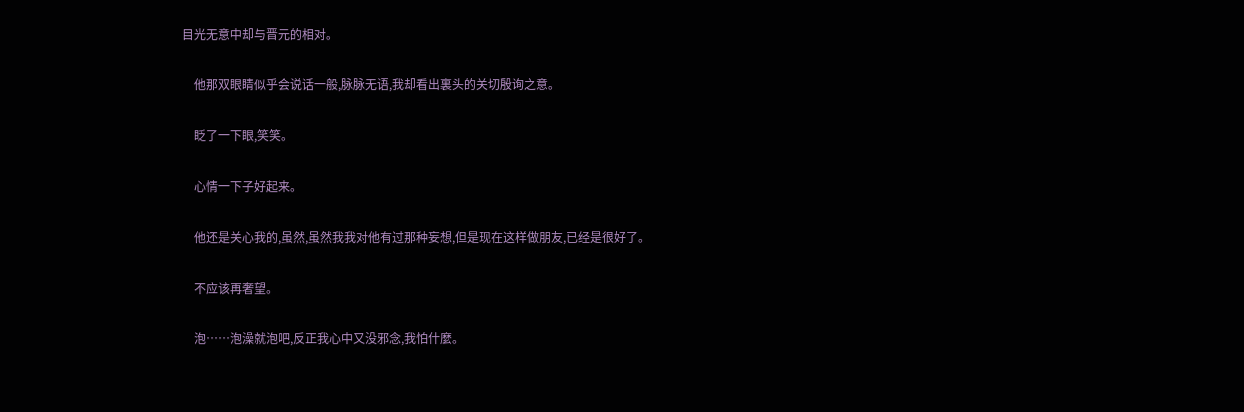目光无意中却与晋元的相对。

    他那双眼睛似乎会说话一般,脉脉无语,我却看出裏头的关切殷询之意。

    眨了一下眼,笑笑。

    心情一下子好起来。

    他还是关心我的,虽然,虽然我我对他有过那种妄想,但是现在这样做朋友,已经是很好了。

    不应该再奢望。

    泡……泡澡就泡吧,反正我心中又没邪念,我怕什麼。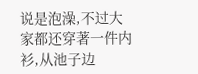说是泡澡,不过大家都还穿著一件内衫,从池子边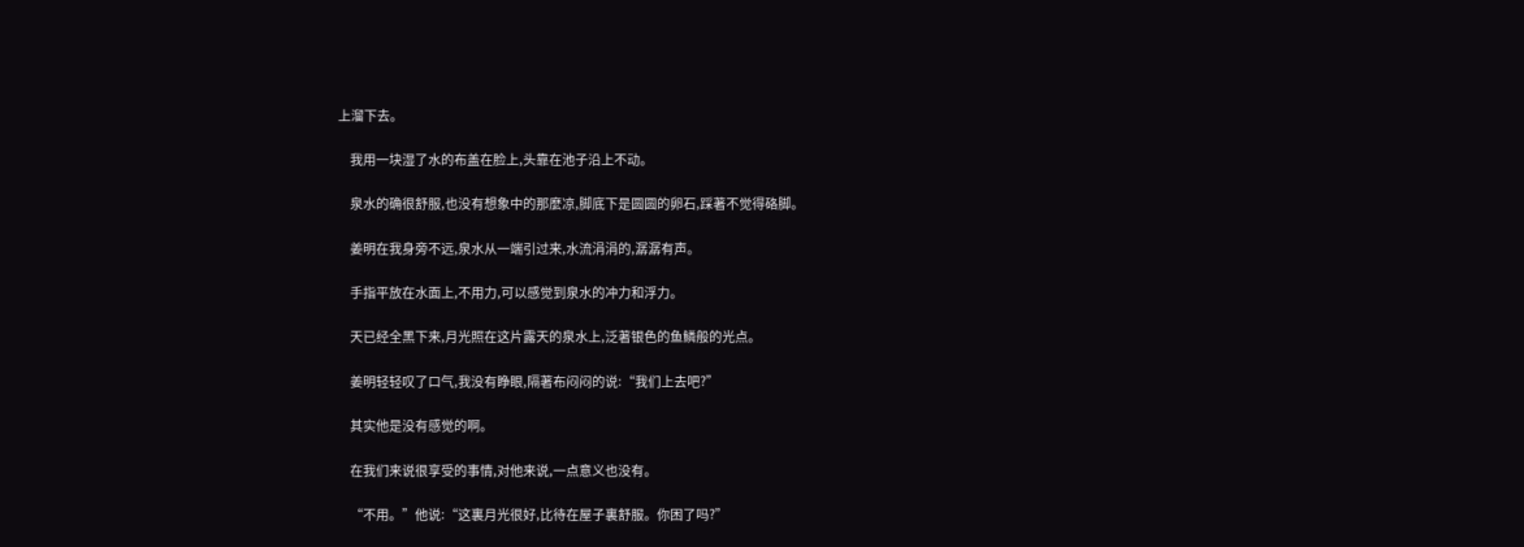上溜下去。

    我用一块湿了水的布盖在脸上,头靠在池子沿上不动。

    泉水的确很舒服,也没有想象中的那麼凉,脚底下是圆圆的卵石,踩著不觉得硌脚。

    姜明在我身旁不远,泉水从一端引过来,水流涓涓的,潺潺有声。

    手指平放在水面上,不用力,可以感觉到泉水的冲力和浮力。

    天已经全黑下来,月光照在这片露天的泉水上,泛著银色的鱼鳞般的光点。

    姜明轻轻叹了口气,我没有睁眼,隔著布闷闷的说:“我们上去吧?”

    其实他是没有感觉的啊。

    在我们来说很享受的事情,对他来说,一点意义也没有。

    “不用。”他说:“这裏月光很好,比待在屋子裏舒服。你困了吗?”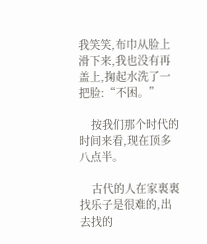我笑笑,布巾从脸上滑下来,我也没有再盖上,掬起水洗了一把脸:“不困。”

    按我们那个时代的时间来看,现在顶多八点半。

    古代的人在家裏裏找乐子是很难的,出去找的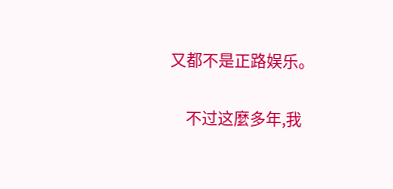又都不是正路娱乐。

    不过这麼多年,我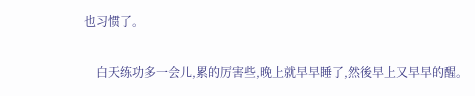也习惯了。

    白天练功多一会儿,累的厉害些,晚上就早早睡了,然後早上又早早的醒。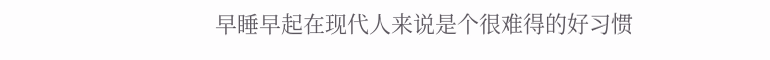早睡早起在现代人来说是个很难得的好习惯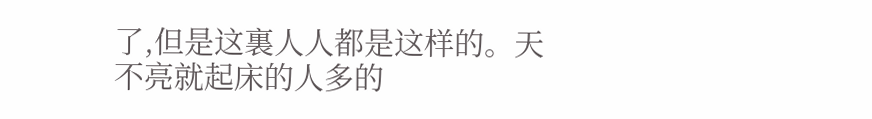了,但是这裏人人都是这样的。天不亮就起床的人多的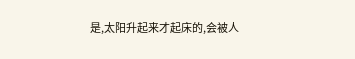是,太阳升起来才起床的,会被人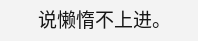说懒惰不上进。